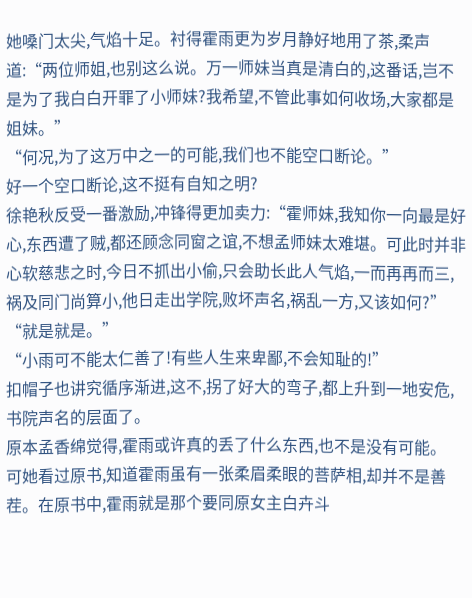她嗓门太尖,气焰十足。衬得霍雨更为岁月静好地用了茶,柔声道:“两位师姐,也别这么说。万一师妹当真是清白的,这番话,岂不是为了我白白开罪了小师妹?我希望,不管此事如何收场,大家都是姐妹。”
“何况,为了这万中之一的可能,我们也不能空口断论。”
好一个空口断论,这不挺有自知之明?
徐艳秋反受一番激励,冲锋得更加卖力:“霍师妹,我知你一向最是好心,东西遭了贼,都还顾念同窗之谊,不想孟师妹太难堪。可此时并非心软慈悲之时,今日不抓出小偷,只会助长此人气焰,一而再再而三,祸及同门尚算小,他日走出学院,败坏声名,祸乱一方,又该如何?”
“就是就是。”
“小雨可不能太仁善了!有些人生来卑鄙,不会知耻的!”
扣帽子也讲究循序渐进,这不,拐了好大的弯子,都上升到一地安危,书院声名的层面了。
原本孟香绵觉得,霍雨或许真的丢了什么东西,也不是没有可能。
可她看过原书,知道霍雨虽有一张柔眉柔眼的菩萨相,却并不是善茬。在原书中,霍雨就是那个要同原女主白卉斗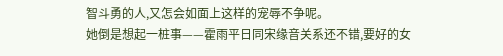智斗勇的人,又怎会如面上这样的宠辱不争呢。
她倒是想起一桩事——霍雨平日同宋缘音关系还不错,要好的女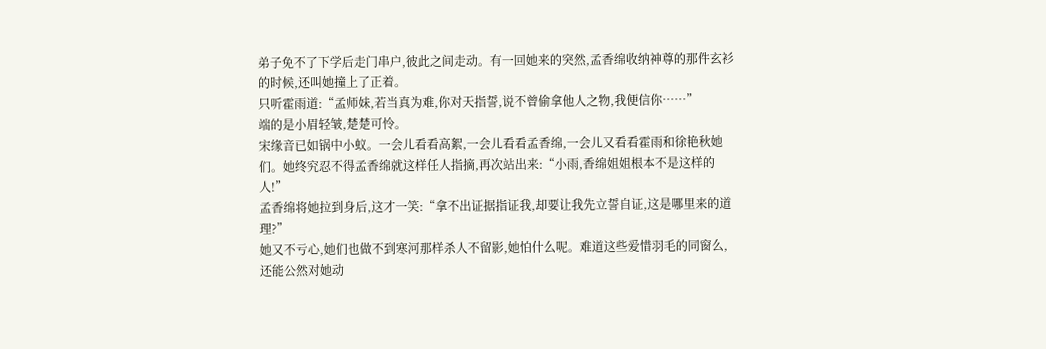弟子免不了下学后走门串户,彼此之间走动。有一回她来的突然,孟香绵收纳神尊的那件玄衫的时候,还叫她撞上了正着。
只听霍雨道:“孟师妹,若当真为难,你对天指誓,说不曾偷拿他人之物,我便信你……”
端的是小眉轻皱,楚楚可怜。
宋缘音已如锅中小蚁。一会儿看看高絮,一会儿看看孟香绵,一会儿又看看霍雨和徐艳秋她们。她终究忍不得孟香绵就这样任人指摘,再次站出来:“小雨,香绵姐姐根本不是这样的人!”
孟香绵将她拉到身后,这才一笑:“拿不出证据指证我,却要让我先立誓自证,这是哪里来的道理?”
她又不亏心,她们也做不到寒河那样杀人不留影,她怕什么呢。难道这些爱惜羽毛的同窗么,还能公然对她动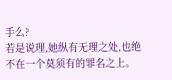手么?
若是说理,她纵有无理之处,也绝不在一个莫须有的罪名之上。